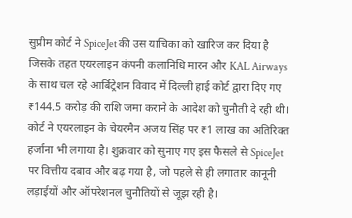सुप्रीम कोर्ट ने SpiceJet की उस याचिका को खारिज कर दिया है जिसके तहत एयरलाइन कंपनी कलानिधि मारन और KAL Airways के साथ चल रहे आर्बिट्रेशन विवाद में दिल्ली हाई कोर्ट द्वारा दिए गए ₹144.5 करोड़ की राशि जमा कराने के आदेश को चुनौती दे रही थी। कोर्ट ने एयरलाइन के चेयरमैन अजय सिंह पर ₹1 लाख का अतिरिक्त हर्जाना भी लगाया है। शुक्रवार को सुनाए गए इस फैसले से SpiceJet पर वित्तीय दबाव और बढ़ गया है, जो पहले से ही लगातार कानूनी लड़ाईयों और ऑपरेशनल चुनौतियों से जूझ रही है।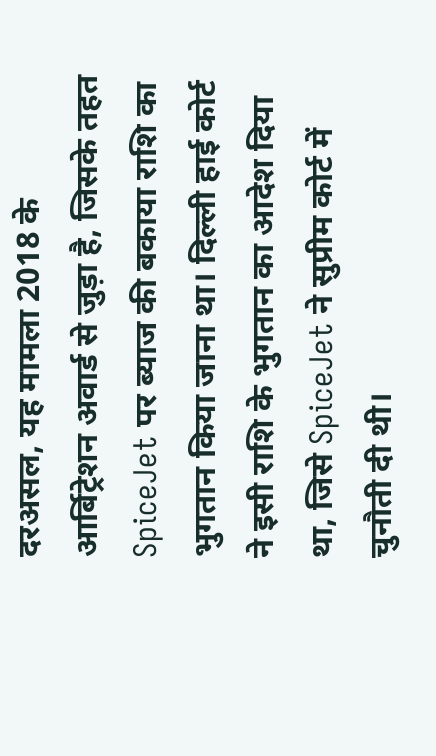दरअसल, यह मामला 2018 के आर्बिट्रेशन अवार्ड से जुड़ा है, जिसके तहत SpiceJet पर ब्याज की बकाया राशि का भुगतान किया जाना था। दिल्ली हाई कोर्ट ने इसी राशि के भुगतान का आदेश दिया था, जिसे SpiceJet ने सुप्रीम कोर्ट में चुनौती दी थी।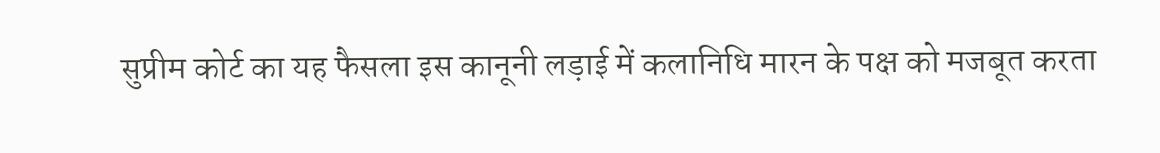सुप्रीम कोर्ट का यह फैसला इस कानूनी लड़ाई में कलानिधि मारन के पक्ष को मजबूत करता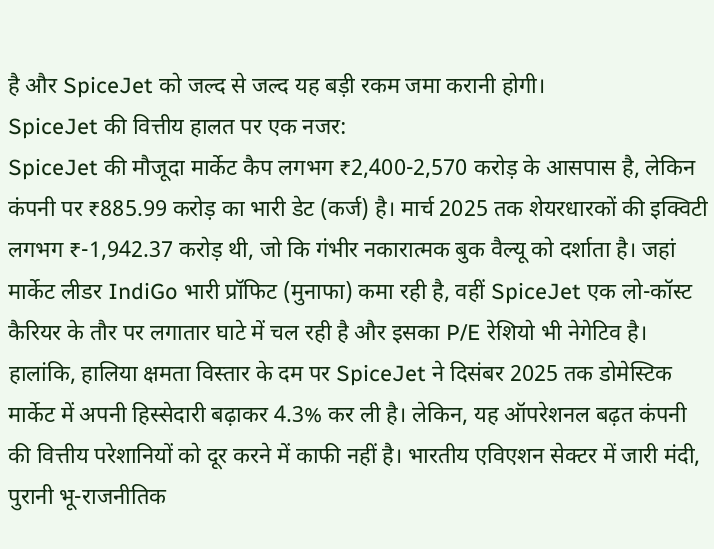है और SpiceJet को जल्द से जल्द यह बड़ी रकम जमा करानी होगी।
SpiceJet की वित्तीय हालत पर एक नजर:
SpiceJet की मौजूदा मार्केट कैप लगभग ₹2,400-2,570 करोड़ के आसपास है, लेकिन कंपनी पर ₹885.99 करोड़ का भारी डेट (कर्ज) है। मार्च 2025 तक शेयरधारकों की इक्विटी लगभग ₹-1,942.37 करोड़ थी, जो कि गंभीर नकारात्मक बुक वैल्यू को दर्शाता है। जहां मार्केट लीडर IndiGo भारी प्रॉफिट (मुनाफा) कमा रही है, वहीं SpiceJet एक लो-कॉस्ट कैरियर के तौर पर लगातार घाटे में चल रही है और इसका P/E रेशियो भी नेगेटिव है।
हालांकि, हालिया क्षमता विस्तार के दम पर SpiceJet ने दिसंबर 2025 तक डोमेस्टिक मार्केट में अपनी हिस्सेदारी बढ़ाकर 4.3% कर ली है। लेकिन, यह ऑपरेशनल बढ़त कंपनी की वित्तीय परेशानियों को दूर करने में काफी नहीं है। भारतीय एविएशन सेक्टर में जारी मंदी, पुरानी भू-राजनीतिक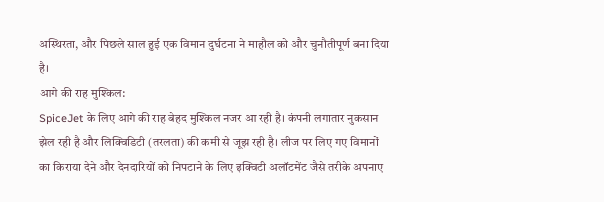अस्थिरता, और पिछले साल हुई एक विमान दुर्घटना ने माहौल को और चुनौतीपूर्ण बना दिया है।
आगे की राह मुश्किल:
SpiceJet के लिए आगे की राह बेहद मुश्किल नजर आ रही है। कंपनी लगातार नुकसान झेल रही है और लिक्विडिटी (तरलता) की कमी से जूझ रही है। लीज पर लिए गए विमानों का किराया देने और देनदारियों को निपटाने के लिए इक्विटी अलॉटमेंट जैसे तरीके अपनाए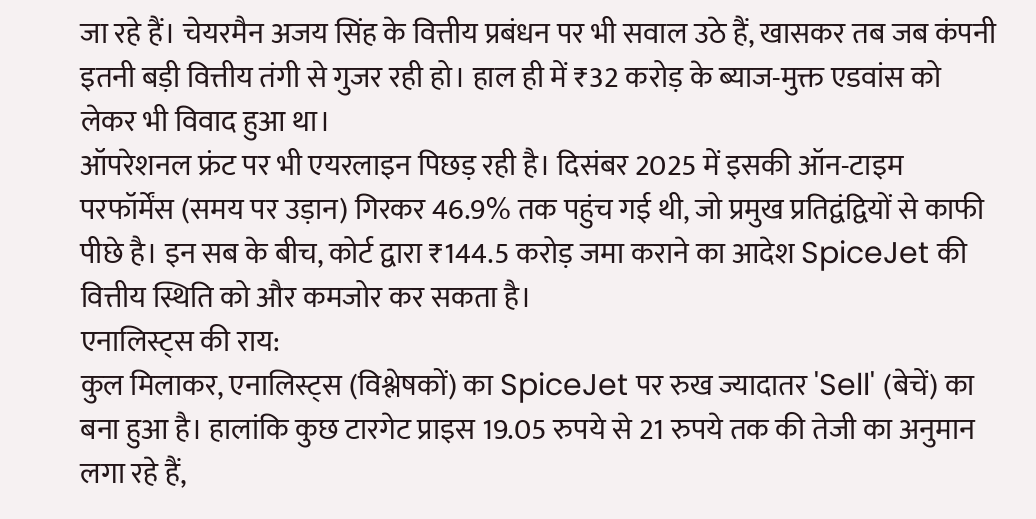जा रहे हैं। चेयरमैन अजय सिंह के वित्तीय प्रबंधन पर भी सवाल उठे हैं, खासकर तब जब कंपनी इतनी बड़ी वित्तीय तंगी से गुजर रही हो। हाल ही में ₹32 करोड़ के ब्याज-मुक्त एडवांस को लेकर भी विवाद हुआ था।
ऑपरेशनल फ्रंट पर भी एयरलाइन पिछड़ रही है। दिसंबर 2025 में इसकी ऑन-टाइम परफॉर्मेंस (समय पर उड़ान) गिरकर 46.9% तक पहुंच गई थी, जो प्रमुख प्रतिद्वंद्वियों से काफी पीछे है। इन सब के बीच, कोर्ट द्वारा ₹144.5 करोड़ जमा कराने का आदेश SpiceJet की वित्तीय स्थिति को और कमजोर कर सकता है।
एनालिस्ट्स की राय:
कुल मिलाकर, एनालिस्ट्स (विश्लेषकों) का SpiceJet पर रुख ज्यादातर 'Sell' (बेचें) का बना हुआ है। हालांकि कुछ टारगेट प्राइस 19.05 रुपये से 21 रुपये तक की तेजी का अनुमान लगा रहे हैं,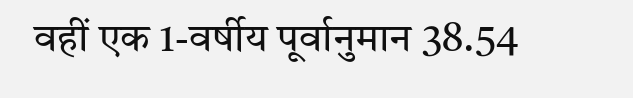वहीं एक 1-वर्षीय पूर्वानुमान 38.54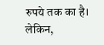रुपये तक का है। लेकिन,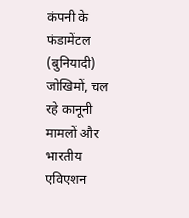कंपनी के फंडामेंटल (बुनियादी) जोखिमों, चल रहे कानूनी मामलों और भारतीय एविएशन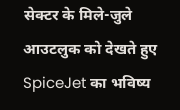सेक्टर के मिले-जुले आउटलुक को देखते हुए SpiceJet का भविष्य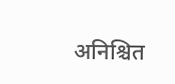अनिश्चित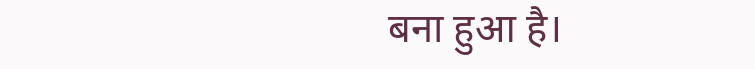बना हुआ है।